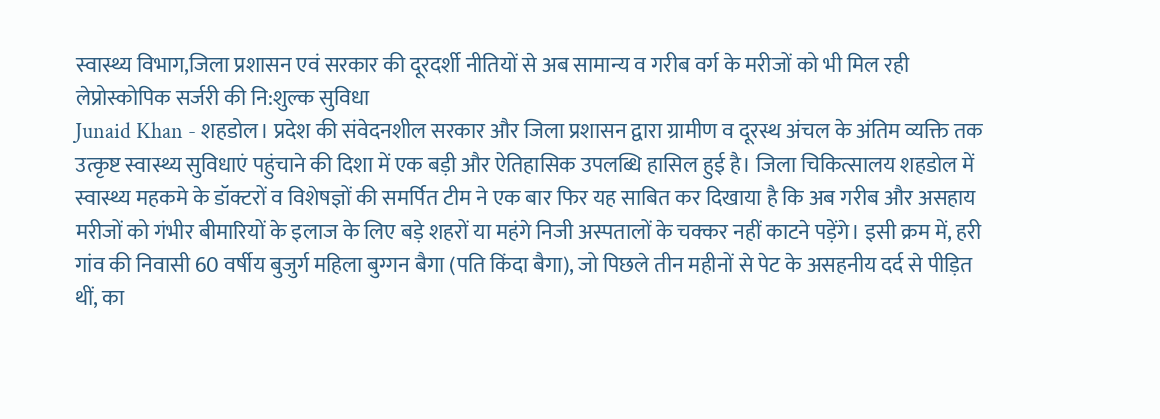स्वास्थ्य विभाग,जिला प्रशासन एवं सरकार की दूरदर्शी नीतियों से अब सामान्य व गरीब वर्ग के मरीजों को भी मिल रही लेप्रोस्कोपिक सर्जरी की नि:शुल्क सुविधा
Junaid Khan - शहडोल। प्रदेश की संवेदनशील सरकार और जिला प्रशासन द्वारा ग्रामीण व दूरस्थ अंचल के अंतिम व्यक्ति तक उत्कृष्ट स्वास्थ्य सुविधाएं पहुंचाने की दिशा में एक बड़ी और ऐतिहासिक उपलब्धि हासिल हुई है। जिला चिकित्सालय शहडोल में स्वास्थ्य महकमे के डॉक्टरों व विशेषज्ञों की समर्पित टीम ने एक बार फिर यह साबित कर दिखाया है कि अब गरीब और असहाय मरीजों को गंभीर बीमारियों के इलाज के लिए बड़े शहरों या महंगे निजी अस्पतालों के चक्कर नहीं काटने पड़ेंगे। इसी क्रम में, हरी गांव की निवासी 60 वर्षीय बुजुर्ग महिला बुग्गन बैगा (पति किंदा बैगा), जो पिछले तीन महीनों से पेट के असहनीय दर्द से पीड़ित थीं, का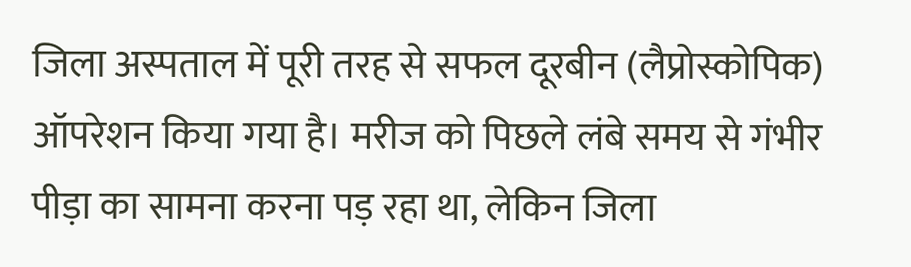जिला अस्पताल में पूरी तरह से सफल दूरबीन (लैप्रोस्कोपिक) ऑपरेशन किया गया है। मरीज को पिछले लंबे समय से गंभीर पीड़ा का सामना करना पड़ रहा था, लेकिन जिला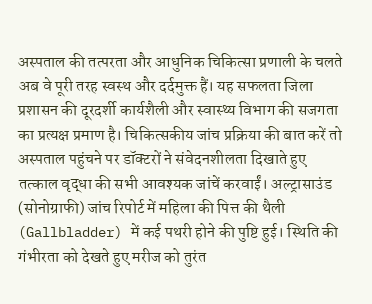अस्पताल की तत्परता और आधुनिक चिकित्सा प्रणाली के चलते अब वे पूरी तरह स्वस्थ और दर्दमुक्त हैं। यह सफलता जिला प्रशासन की दूरदर्शी कार्यशैली और स्वास्थ्य विभाग की सजगता का प्रत्यक्ष प्रमाण है। चिकित्सकीय जांच प्रक्रिया की बात करें तो अस्पताल पहुंचने पर डॉक्टरों ने संवेदनशीलता दिखाते हुए तत्काल वृद्धा की सभी आवश्यक जांचें करवाईं। अल्ट्रासाउंड (सोनोग्राफी) जांच रिपोर्ट में महिला की पित्त की थैली (Gallbladder) में कई पथरी होने की पुष्टि हुई। स्थिति की गंभीरता को देखते हुए मरीज को तुरंत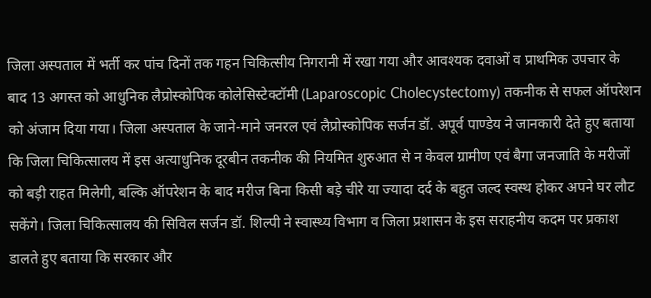जिला अस्पताल में भर्ती कर पांच दिनों तक गहन चिकित्सीय निगरानी में रखा गया और आवश्यक दवाओं व प्राथमिक उपचार के बाद 13 अगस्त को आधुनिक लैप्रोस्कोपिक कोलेसिस्टेक्टॉमी (Laparoscopic Cholecystectomy) तकनीक से सफल ऑपरेशन को अंजाम दिया गया। जिला अस्पताल के जाने-माने जनरल एवं लैप्रोस्कोपिक सर्जन डॉ. अपूर्व पाण्डेय ने जानकारी देते हुए बताया कि जिला चिकित्सालय में इस अत्याधुनिक दूरबीन तकनीक की नियमित शुरुआत से न केवल ग्रामीण एवं बैगा जनजाति के मरीजों को बड़ी राहत मिलेगी, बल्कि ऑपरेशन के बाद मरीज बिना किसी बड़े चीरे या ज्यादा दर्द के बहुत जल्द स्वस्थ होकर अपने घर लौट सकेंगे। जिला चिकित्सालय की सिविल सर्जन डॉ. शिल्पी ने स्वास्थ्य विभाग व जिला प्रशासन के इस सराहनीय कदम पर प्रकाश डालते हुए बताया कि सरकार और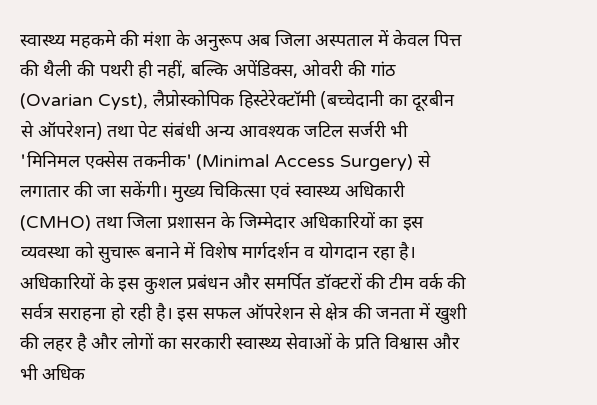स्वास्थ्य महकमे की मंशा के अनुरूप अब जिला अस्पताल में केवल पित्त की थैली की पथरी ही नहीं, बल्कि अपेंडिक्स, ओवरी की गांठ (Ovarian Cyst), लैप्रोस्कोपिक हिस्टेरेक्टॉमी (बच्चेदानी का दूरबीन से ऑपरेशन) तथा पेट संबंधी अन्य आवश्यक जटिल सर्जरी भी 'मिनिमल एक्सेस तकनीक' (Minimal Access Surgery) से लगातार की जा सकेंगी। मुख्य चिकित्सा एवं स्वास्थ्य अधिकारी (CMHO) तथा जिला प्रशासन के जिम्मेदार अधिकारियों का इस व्यवस्था को सुचारू बनाने में विशेष मार्गदर्शन व योगदान रहा है। अधिकारियों के इस कुशल प्रबंधन और समर्पित डॉक्टरों की टीम वर्क की सर्वत्र सराहना हो रही है। इस सफल ऑपरेशन से क्षेत्र की जनता में खुशी की लहर है और लोगों का सरकारी स्वास्थ्य सेवाओं के प्रति विश्वास और भी अधिक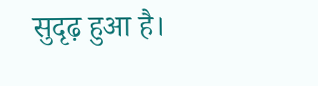सुदृढ़ हुआ है।